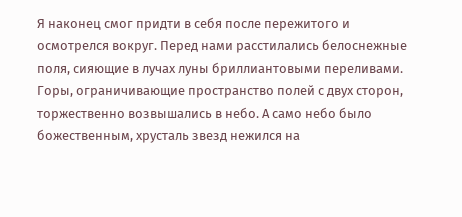Я наконец смог придти в себя после пережитого и осмотрелся вокруг. Перед нами расстилались белоснежные поля, сияющие в лучах луны бриллиантовыми переливами. Горы, ограничивающие пространство полей с двух сторон, торжественно возвышались в небо. А само небо было божественным, хрусталь звезд нежился на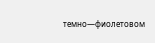темно—фиолетовом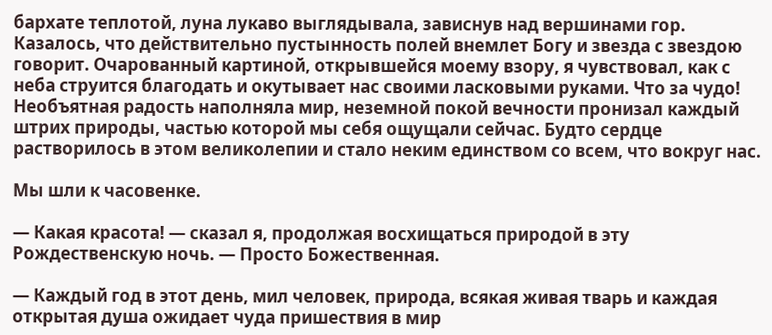бархате теплотой, луна лукаво выглядывала, зависнув над вершинами гор. Казалось, что действительно пустынность полей внемлет Богу и звезда с звездою говорит. Очарованный картиной, открывшейся моему взору, я чувствовал, как с неба струится благодать и окутывает нас своими ласковыми руками. Что за чудо! Необъятная радость наполняла мир, неземной покой вечности пронизал каждый штрих природы, частью которой мы себя ощущали сейчас. Будто сердце растворилось в этом великолепии и стало неким единством со всем, что вокруг нас.

Мы шли к часовенке.

— Какая красота! — сказал я, продолжая восхищаться природой в эту Рождественскую ночь. — Просто Божественная.

— Каждый год в этот день, мил человек, природа, всякая живая тварь и каждая открытая душа ожидает чуда пришествия в мир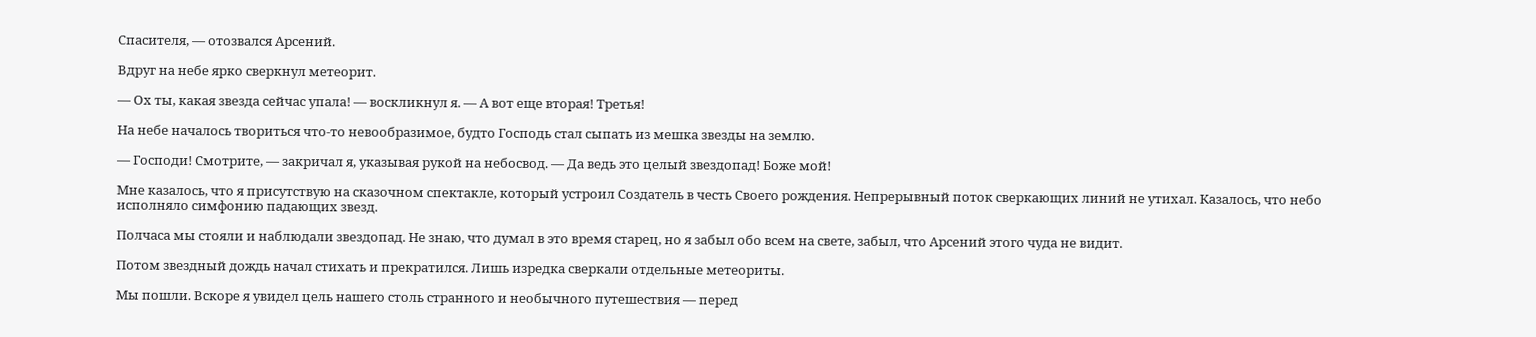Спасителя, — отозвался Арсений.

Вдруг на небе ярко сверкнул метеорит.

— Ох ты, какая звезда сейчас упала! — воскликнул я. — А вот еще вторая! Третья!

На небе началось твориться что-то невообразимое, будто Господь стал сыпать из мешка звезды на землю.

— Господи! Смотрите, — закричал я, указывая рукой на небосвод. — Да ведь это целый звездопад! Боже мой!

Мне казалось, что я присутствую на сказочном спектакле, который устроил Создатель в честь Своего рождения. Непрерывный поток сверкающих линий не утихал. Казалось, что небо исполняло симфонию падающих звезд.

Полчаса мы стояли и наблюдали звездопад. Не знаю, что думал в это время старец, но я забыл обо всем на свете, забыл, что Арсений этого чуда не видит.

Потом звездный дождь начал стихать и прекратился. Лишь изредка сверкали отдельные метеориты.

Мы пошли. Вскоре я увидел цель нашего столь странного и необычного путешествия — перед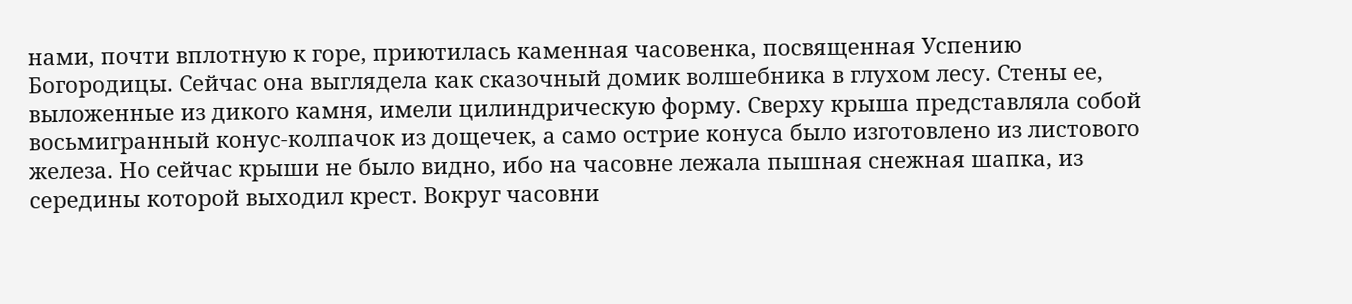нами, почти вплотную к горе, приютилась каменная часовенка, посвященная Успению Богородицы. Сейчас она выглядела как сказочный домик волшебника в глухом лесу. Стены ее, выложенные из дикого камня, имели цилиндрическую форму. Сверху крыша представляла собой восьмигранный конус-колпачок из дощечек, а само острие конуса было изготовлено из листового железа. Но сейчас крыши не было видно, ибо на часовне лежала пышная снежная шапка, из середины которой выходил крест. Вокруг часовни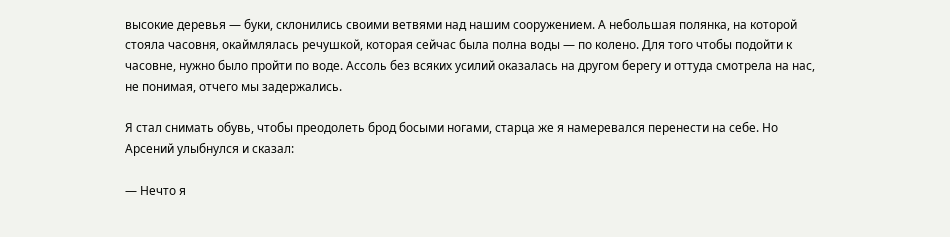высокие деревья — буки, склонились своими ветвями над нашим сооружением. А небольшая полянка, на которой стояла часовня, окаймлялась речушкой, которая сейчас была полна воды — по колено. Для того чтобы подойти к часовне, нужно было пройти по воде. Ассоль без всяких усилий оказалась на другом берегу и оттуда смотрела на нас, не понимая, отчего мы задержались.

Я стал снимать обувь, чтобы преодолеть брод босыми ногами, старца же я намеревался перенести на себе. Но Арсений улыбнулся и сказал:

— Нечто я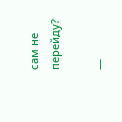сам не перейду?

—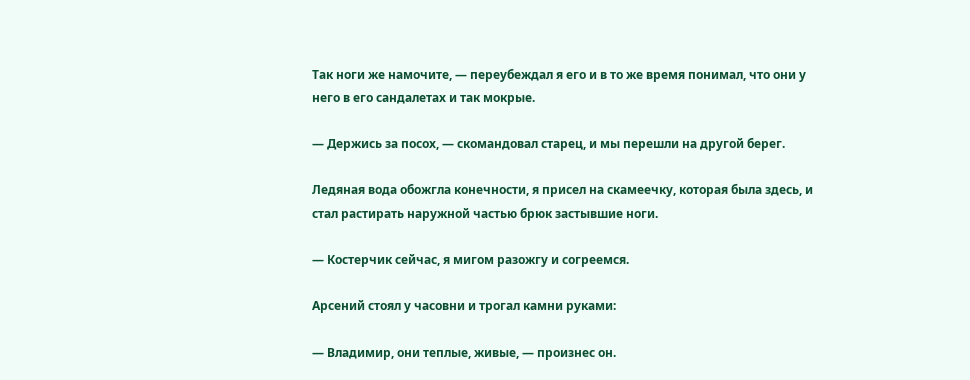Так ноги же намочите, — переубеждал я его и в то же время понимал, что они у него в его сандалетах и так мокрые.

— Держись за посох, — скомандовал старец, и мы перешли на другой берег.

Ледяная вода обожгла конечности, я присел на скамеечку, которая была здесь, и стал растирать наружной частью брюк застывшие ноги.

— Костерчик сейчас, я мигом разожгу и согреемся.

Арсений стоял у часовни и трогал камни руками:

— Владимир, они теплые, живые, — произнес он.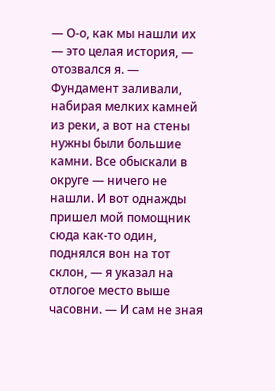— О-о, как мы нашли их — это целая история, — отозвался я. — Фундамент заливали, набирая мелких камней из реки, а вот на стены нужны были большие камни. Все обыскали в округе — ничего не нашли. И вот однажды пришел мой помощник сюда как-то один, поднялся вон на тот склон, — я указал на отлогое место выше часовни. — И сам не зная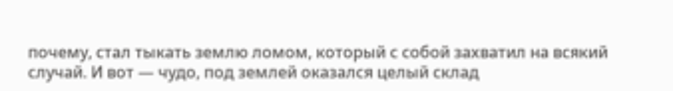почему, стал тыкать землю ломом, который с собой захватил на всякий случай. И вот — чудо, под землей оказался целый склад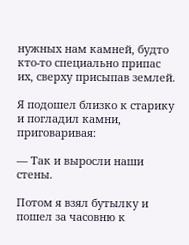нужных нам камней, будто кто-то специально припас их, сверху присыпав землей.

Я подошел близко к старику и погладил камни, приговаривая:

— Так и выросли наши стены.

Потом я взял бутылку и пошел за часовню к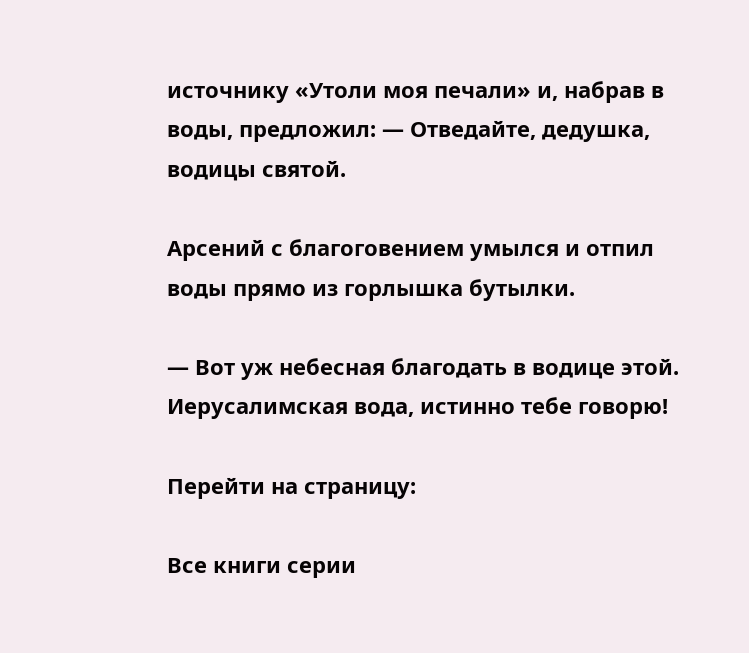источнику «Утоли моя печали» и, набрав в воды, предложил: — Отведайте, дедушка, водицы святой.

Арсений с благоговением умылся и отпил воды прямо из горлышка бутылки.

— Вот уж небесная благодать в водице этой. Иерусалимская вода, истинно тебе говорю!

Перейти на страницу:

Все книги серии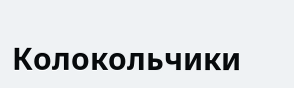Колокольчики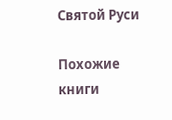Святой Руси

Похожие книги